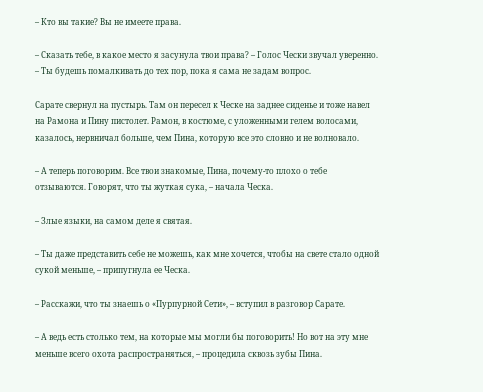– Кто вы такие? Вы не имеете права.

– Сказать тебе, в какое место я засунула твои права? – Голос Чески звучал уверенно. – Ты будешь помалкивать до тех пор, пока я сама не задам вопрос.

Сарате свернул на пустырь. Там он пересел к Ческе на заднее сиденье и тоже навел на Рамона и Пину пистолет. Рамон, в костюме, с уложенными гелем волосами, казалось, нервничал больше, чем Пина, которую все это словно и не волновало.

– А теперь поговорим. Все твои знакомые, Пина, почему-то плохо о тебе отзываются. Говорят, что ты жуткая сука, – начала Ческа.

– Злые языки, на самом деле я святая.

– Ты даже представить себе не можешь, как мне хочется, чтобы на свете стало одной сукой меньше, – припугнула ее Ческа.

– Расскажи, что ты знаешь о «Пурпурной Сети», – вступил в разговор Сарате.

– А ведь есть столько тем, на которые мы могли бы поговорить! Но вот на эту мне меньше всего охота распространяться, – процедила сквозь зубы Пина.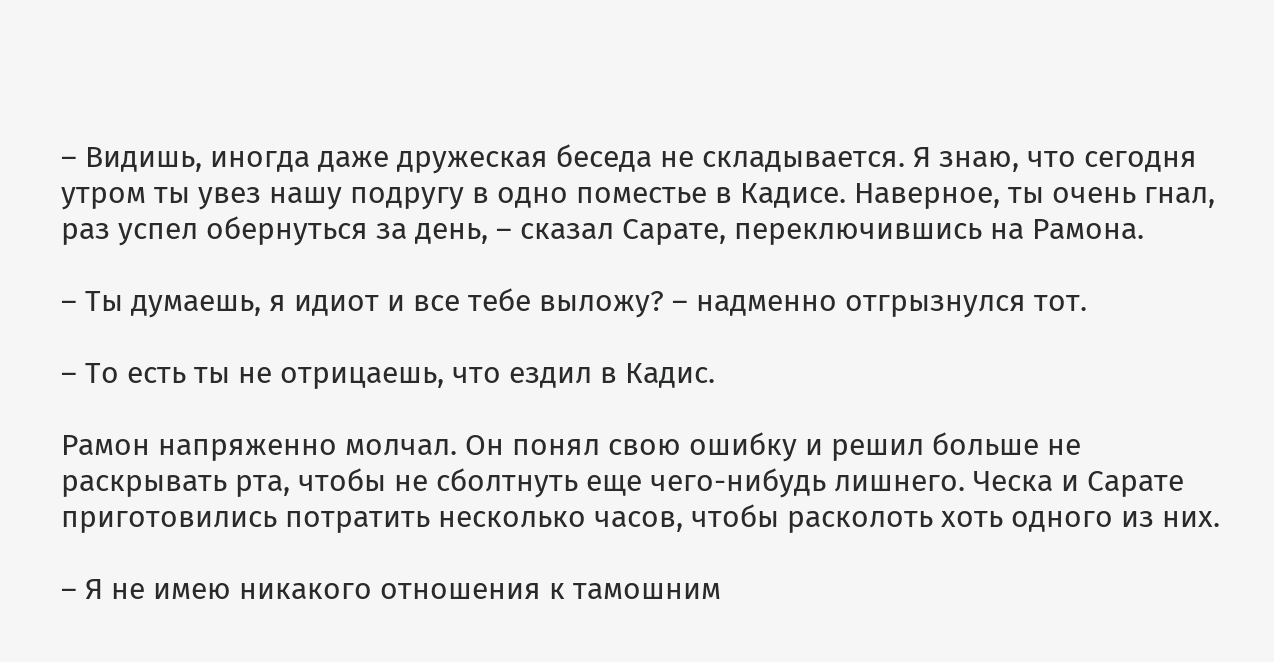– Видишь, иногда даже дружеская беседа не складывается. Я знаю, что сегодня утром ты увез нашу подругу в одно поместье в Кадисе. Наверное, ты очень гнал, раз успел обернуться за день, – сказал Сарате, переключившись на Рамона.

– Ты думаешь, я идиот и все тебе выложу? – надменно отгрызнулся тот.

– То есть ты не отрицаешь, что ездил в Кадис.

Рамон напряженно молчал. Он понял свою ошибку и решил больше не раскрывать рта, чтобы не сболтнуть еще чего-нибудь лишнего. Ческа и Сарате приготовились потратить несколько часов, чтобы расколоть хоть одного из них.

– Я не имею никакого отношения к тамошним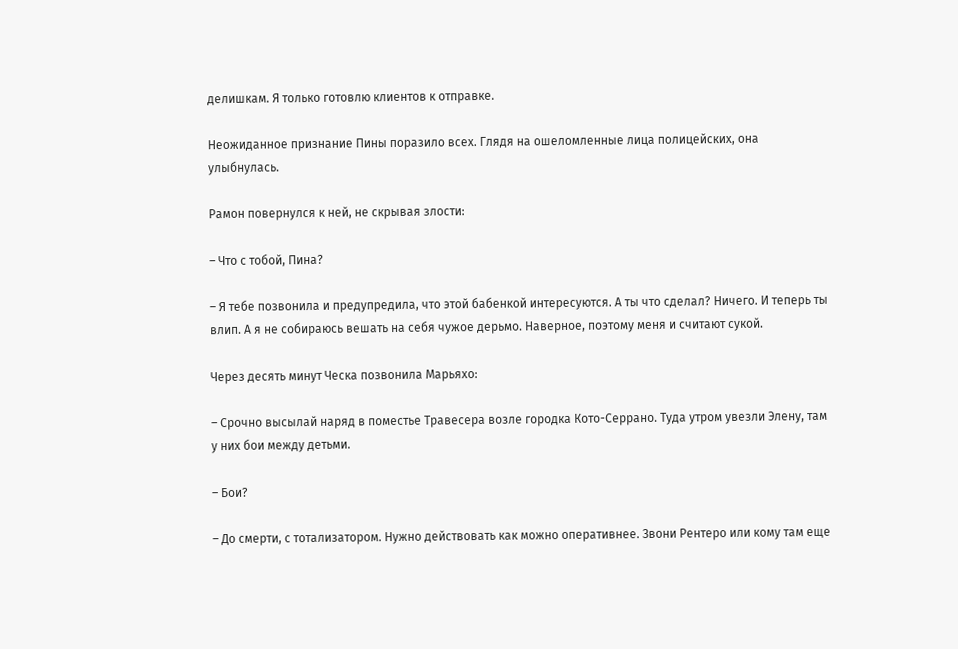делишкам. Я только готовлю клиентов к отправке.

Неожиданное признание Пины поразило всех. Глядя на ошеломленные лица полицейских, она улыбнулась.

Рамон повернулся к ней, не скрывая злости:

– Что с тобой, Пина?

– Я тебе позвонила и предупредила, что этой бабенкой интересуются. А ты что сделал? Ничего. И теперь ты влип. А я не собираюсь вешать на себя чужое дерьмо. Наверное, поэтому меня и считают сукой.

Через десять минут Ческа позвонила Марьяхо:

– Срочно высылай наряд в поместье Травесера возле городка Кото-Серрано. Туда утром увезли Элену, там у них бои между детьми.

– Бои?

– До смерти, с тотализатором. Нужно действовать как можно оперативнее. Звони Рентеро или кому там еще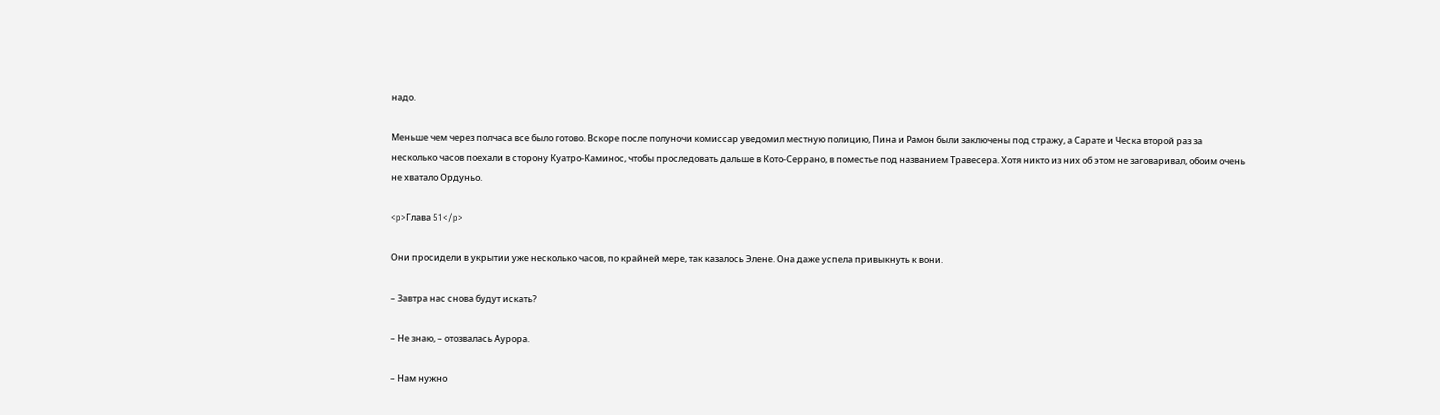надо.

Меньше чем через полчаса все было готово. Вскоре после полуночи комиссар уведомил местную полицию, Пина и Рамон были заключены под стражу, а Сарате и Ческа второй раз за несколько часов поехали в сторону Куатро-Каминос, чтобы проследовать дальше в Кото-Серрано, в поместье под названием Травесера. Хотя никто из них об этом не заговаривал, обоим очень не хватало Ордуньо.

<p>Глава 51</p>

Они просидели в укрытии уже несколько часов, по крайней мере, так казалось Элене. Она даже успела привыкнуть к вони.

– Завтра нас снова будут искать?

– Не знаю, – отозвалась Аурора.

– Нам нужно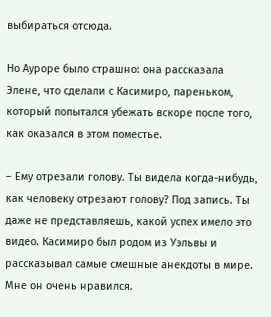выбираться отсюда.

Но Ауроре было страшно: она рассказала Элене, что сделали с Касимиро, пареньком, который попытался убежать вскоре после того, как оказался в этом поместье.

– Ему отрезали голову. Ты видела когда-нибудь, как человеку отрезают голову? Под запись. Ты даже не представляешь, какой успех имело это видео. Касимиро был родом из Уэльвы и рассказывал самые смешные анекдоты в мире. Мне он очень нравился.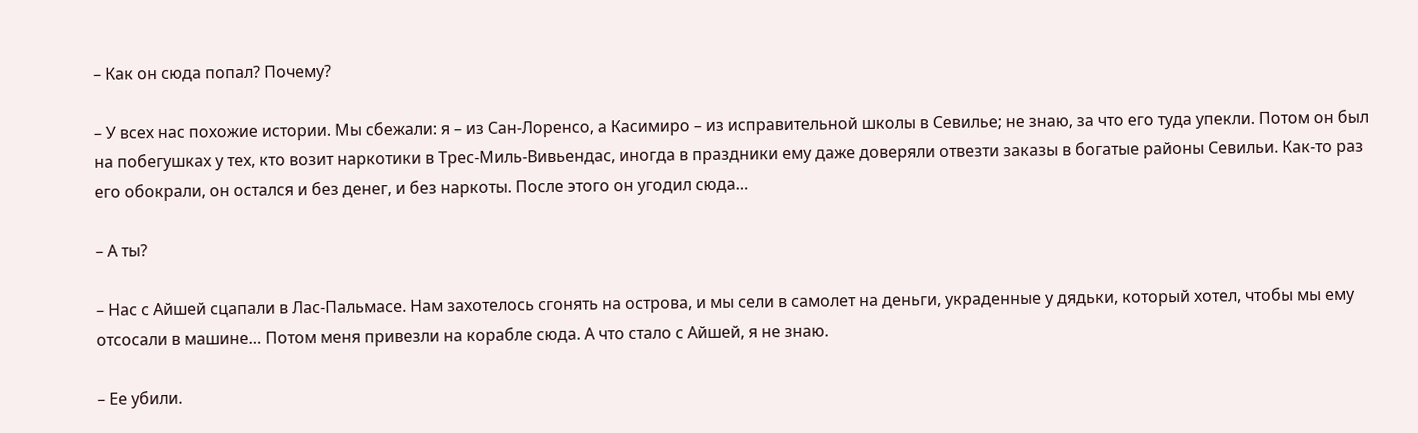– Как он сюда попал? Почему?

– У всех нас похожие истории. Мы сбежали: я – из Сан-Лоренсо, а Касимиро – из исправительной школы в Севилье; не знаю, за что его туда упекли. Потом он был на побегушках у тех, кто возит наркотики в Трес-Миль-Вивьендас, иногда в праздники ему даже доверяли отвезти заказы в богатые районы Севильи. Как-то раз его обокрали, он остался и без денег, и без наркоты. После этого он угодил сюда…

– А ты?

– Нас с Айшей сцапали в Лас-Пальмасе. Нам захотелось сгонять на острова, и мы сели в самолет на деньги, украденные у дядьки, который хотел, чтобы мы ему отсосали в машине… Потом меня привезли на корабле сюда. А что стало с Айшей, я не знаю.

– Ее убили.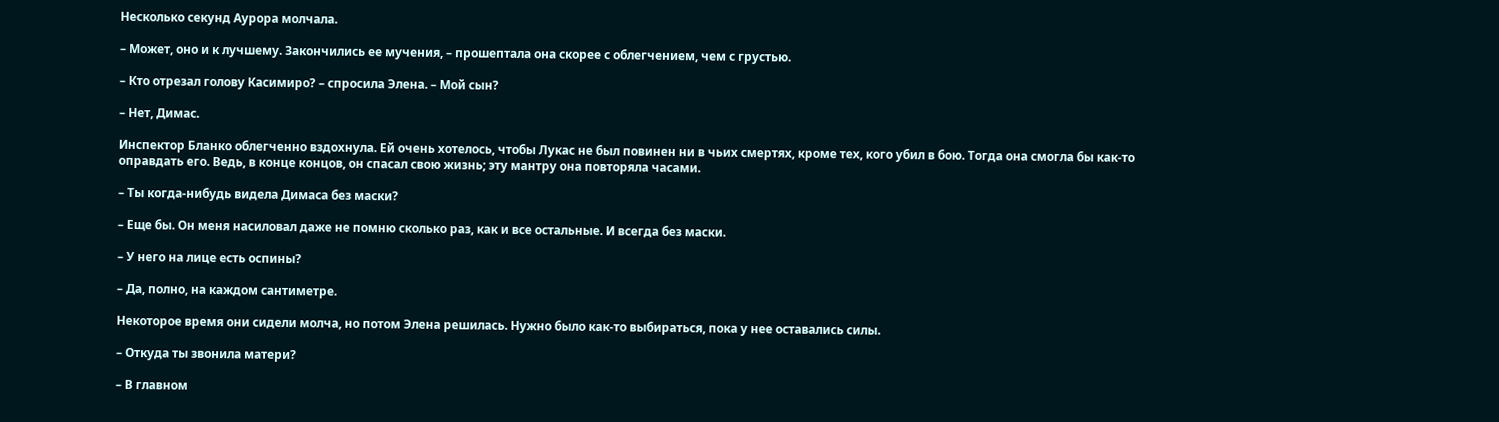Несколько секунд Аурора молчала.

– Может, оно и к лучшему. Закончились ее мучения, – прошептала она скорее с облегчением, чем с грустью.

– Кто отрезал голову Касимиро? – спросила Элена. – Мой сын?

– Нет, Димас.

Инспектор Бланко облегченно вздохнула. Ей очень хотелось, чтобы Лукас не был повинен ни в чьих смертях, кроме тех, кого убил в бою. Тогда она смогла бы как-то оправдать его. Ведь, в конце концов, он спасал свою жизнь; эту мантру она повторяла часами.

– Ты когда-нибудь видела Димаса без маски?

– Еще бы. Он меня насиловал даже не помню сколько раз, как и все остальные. И всегда без маски.

– У него на лице есть оспины?

– Да, полно, на каждом сантиметре.

Некоторое время они сидели молча, но потом Элена решилась. Нужно было как-то выбираться, пока у нее оставались силы.

– Откуда ты звонила матери?

– В главном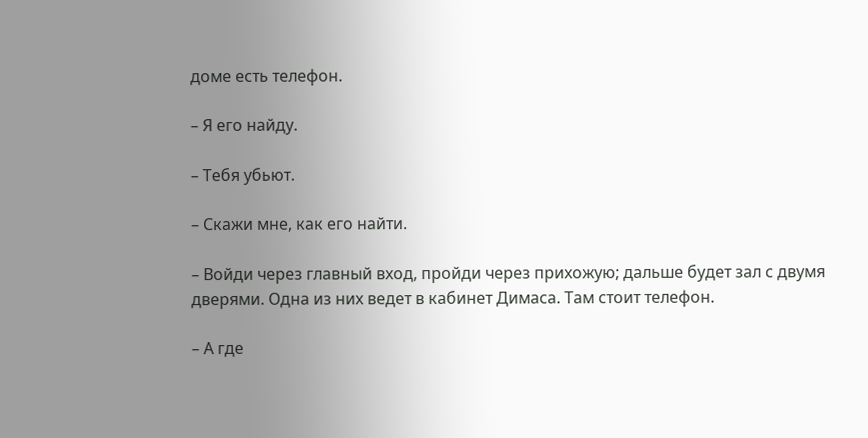доме есть телефон.

– Я его найду.

– Тебя убьют.

– Скажи мне, как его найти.

– Войди через главный вход, пройди через прихожую; дальше будет зал с двумя дверями. Одна из них ведет в кабинет Димаса. Там стоит телефон.

– А где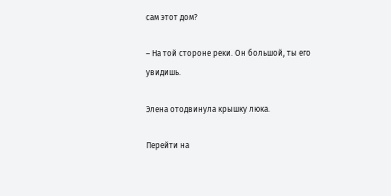сам этот дом?

– На той стороне реки. Он большой, ты его увидишь.

Элена отодвинула крышку люка.

Перейти на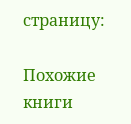страницу:

Похожие книги